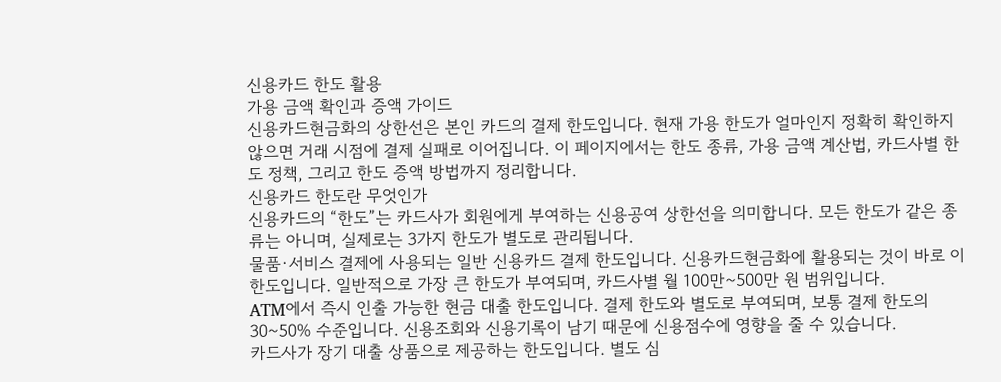신용카드 한도 활용
가용 금액 확인과 증액 가이드
신용카드현금화의 상한선은 본인 카드의 결제 한도입니다. 현재 가용 한도가 얼마인지 정확히 확인하지 않으면 거래 시점에 결제 실패로 이어집니다. 이 페이지에서는 한도 종류, 가용 금액 계산법, 카드사별 한도 정책, 그리고 한도 증액 방법까지 정리합니다.
신용카드 한도란 무엇인가
신용카드의 “한도”는 카드사가 회원에게 부여하는 신용공여 상한선을 의미합니다. 모든 한도가 같은 종류는 아니며, 실제로는 3가지 한도가 별도로 관리됩니다.
물품·서비스 결제에 사용되는 일반 신용카드 결제 한도입니다. 신용카드현금화에 활용되는 것이 바로 이 한도입니다. 일반적으로 가장 큰 한도가 부여되며, 카드사별 월 100만~500만 원 범위입니다.
ATM에서 즉시 인출 가능한 현금 대출 한도입니다. 결제 한도와 별도로 부여되며, 보통 결제 한도의 30~50% 수준입니다. 신용조회와 신용기록이 남기 때문에 신용점수에 영향을 줄 수 있습니다.
카드사가 장기 대출 상품으로 제공하는 한도입니다. 별도 심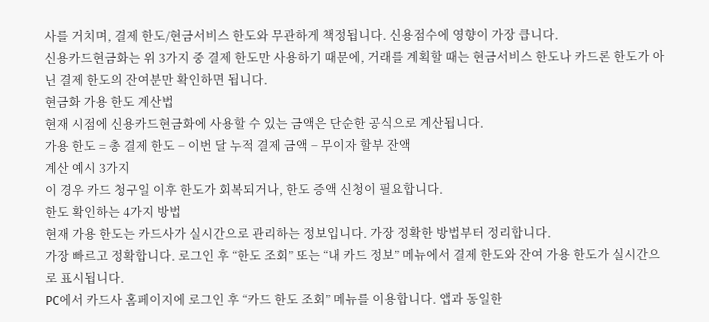사를 거치며, 결제 한도/현금서비스 한도와 무관하게 책정됩니다. 신용점수에 영향이 가장 큽니다.
신용카드현금화는 위 3가지 중 결제 한도만 사용하기 때문에, 거래를 계획할 때는 현금서비스 한도나 카드론 한도가 아닌 결제 한도의 잔여분만 확인하면 됩니다.
현금화 가용 한도 계산법
현재 시점에 신용카드현금화에 사용할 수 있는 금액은 단순한 공식으로 계산됩니다.
가용 한도 = 총 결제 한도 − 이번 달 누적 결제 금액 − 무이자 할부 잔액
계산 예시 3가지
이 경우 카드 청구일 이후 한도가 회복되거나, 한도 증액 신청이 필요합니다.
한도 확인하는 4가지 방법
현재 가용 한도는 카드사가 실시간으로 관리하는 정보입니다. 가장 정확한 방법부터 정리합니다.
가장 빠르고 정확합니다. 로그인 후 “한도 조회” 또는 “내 카드 정보” 메뉴에서 결제 한도와 잔여 가용 한도가 실시간으로 표시됩니다.
PC에서 카드사 홈페이지에 로그인 후 “카드 한도 조회” 메뉴를 이용합니다. 앱과 동일한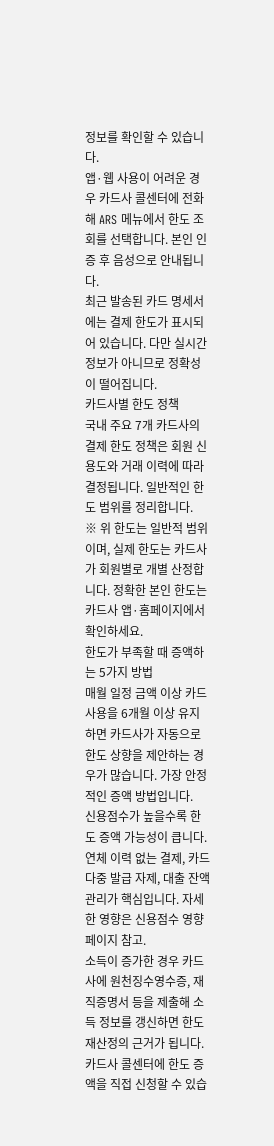정보를 확인할 수 있습니다.
앱·웹 사용이 어려운 경우 카드사 콜센터에 전화해 ARS 메뉴에서 한도 조회를 선택합니다. 본인 인증 후 음성으로 안내됩니다.
최근 발송된 카드 명세서에는 결제 한도가 표시되어 있습니다. 다만 실시간 정보가 아니므로 정확성이 떨어집니다.
카드사별 한도 정책
국내 주요 7개 카드사의 결제 한도 정책은 회원 신용도와 거래 이력에 따라 결정됩니다. 일반적인 한도 범위를 정리합니다.
※ 위 한도는 일반적 범위이며, 실제 한도는 카드사가 회원별로 개별 산정합니다. 정확한 본인 한도는 카드사 앱·홈페이지에서 확인하세요.
한도가 부족할 때 증액하는 5가지 방법
매월 일정 금액 이상 카드 사용을 6개월 이상 유지하면 카드사가 자동으로 한도 상향을 제안하는 경우가 많습니다. 가장 안정적인 증액 방법입니다.
신용점수가 높을수록 한도 증액 가능성이 큽니다. 연체 이력 없는 결제, 카드 다중 발급 자제, 대출 잔액 관리가 핵심입니다. 자세한 영향은 신용점수 영향 페이지 참고.
소득이 증가한 경우 카드사에 원천징수영수증, 재직증명서 등을 제출해 소득 정보를 갱신하면 한도 재산정의 근거가 됩니다.
카드사 콜센터에 한도 증액을 직접 신청할 수 있습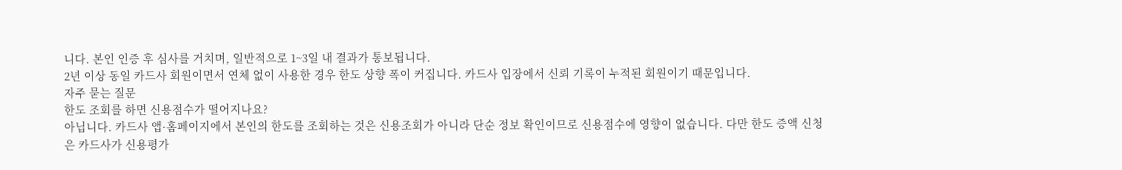니다. 본인 인증 후 심사를 거치며, 일반적으로 1~3일 내 결과가 통보됩니다.
2년 이상 동일 카드사 회원이면서 연체 없이 사용한 경우 한도 상향 폭이 커집니다. 카드사 입장에서 신뢰 기록이 누적된 회원이기 때문입니다.
자주 묻는 질문
한도 조회를 하면 신용점수가 떨어지나요?
아닙니다. 카드사 앱·홈페이지에서 본인의 한도를 조회하는 것은 신용조회가 아니라 단순 정보 확인이므로 신용점수에 영향이 없습니다. 다만 한도 증액 신청은 카드사가 신용평가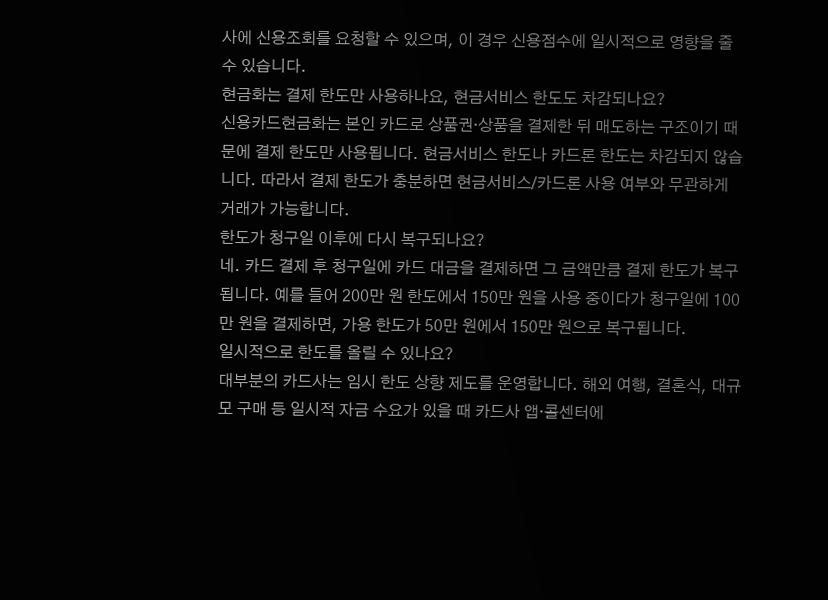사에 신용조회를 요청할 수 있으며, 이 경우 신용점수에 일시적으로 영향을 줄 수 있습니다.
현금화는 결제 한도만 사용하나요, 현금서비스 한도도 차감되나요?
신용카드현금화는 본인 카드로 상품권·상품을 결제한 뒤 매도하는 구조이기 때문에 결제 한도만 사용됩니다. 현금서비스 한도나 카드론 한도는 차감되지 않습니다. 따라서 결제 한도가 충분하면 현금서비스/카드론 사용 여부와 무관하게 거래가 가능합니다.
한도가 청구일 이후에 다시 복구되나요?
네. 카드 결제 후 청구일에 카드 대금을 결제하면 그 금액만큼 결제 한도가 복구됩니다. 예를 들어 200만 원 한도에서 150만 원을 사용 중이다가 청구일에 100만 원을 결제하면, 가용 한도가 50만 원에서 150만 원으로 복구됩니다.
일시적으로 한도를 올릴 수 있나요?
대부분의 카드사는 임시 한도 상향 제도를 운영합니다. 해외 여행, 결혼식, 대규모 구매 등 일시적 자금 수요가 있을 때 카드사 앱·콜센터에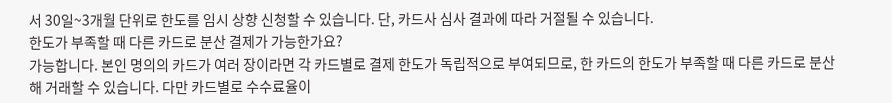서 30일~3개월 단위로 한도를 임시 상향 신청할 수 있습니다. 단, 카드사 심사 결과에 따라 거절될 수 있습니다.
한도가 부족할 때 다른 카드로 분산 결제가 가능한가요?
가능합니다. 본인 명의의 카드가 여러 장이라면 각 카드별로 결제 한도가 독립적으로 부여되므로, 한 카드의 한도가 부족할 때 다른 카드로 분산해 거래할 수 있습니다. 다만 카드별로 수수료율이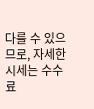다를 수 있으므로, 자세한 시세는 수수료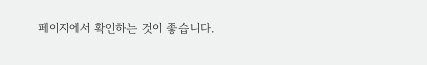페이지에서 확인하는 것이 좋습니다.